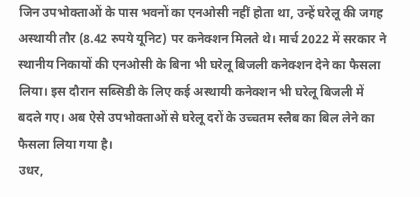जिन उपभोक्ताओं के पास भवनों का एनओसी नहीं होता था, उन्हें घरेलू की जगह अस्थायी तौर (8.42 रुपये यूनिट) पर कनेक्शन मिलते थे। मार्च 2022 में सरकार ने स्थानीय निकायों की एनओसी के बिना भी घरेलू बिजली कनेक्शन देने का फैसला लिया। इस दौरान सब्सिडी के लिए कई अस्थायी कनेक्शन भी घरेलू बिजली में बदले गए। अब ऐसे उपभोक्ताओं से घरेलू दरों के उच्चतम स्लैब का बिल लेने का फैसला लिया गया है।
उधर,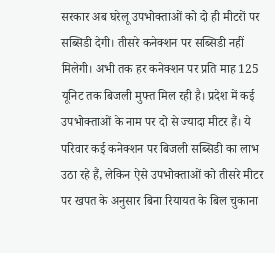सरकार अब घरेलू उपभोक्ताओं को दो ही मीटरों पर सब्सिडी देगी। तीसरे कनेक्शन पर सब्सिडी नहीं मिलेगी। अभी तक हर कनेक्शन पर प्रति माह 125 यूनिट तक बिजली मुफ्त मिल रही है। प्रदेश में कई उपभोक्ताओं के नाम पर दो से ज्यादा मीटर हैं। ये परिवार कई कनेक्शन पर बिजली सब्सिडी का लाभ उठा रहे हैं, लेकिन ऐसे उपभोक्ताओं को तीसरे मीटर पर खपत के अनुसार बिना रियायत के बिल चुकाना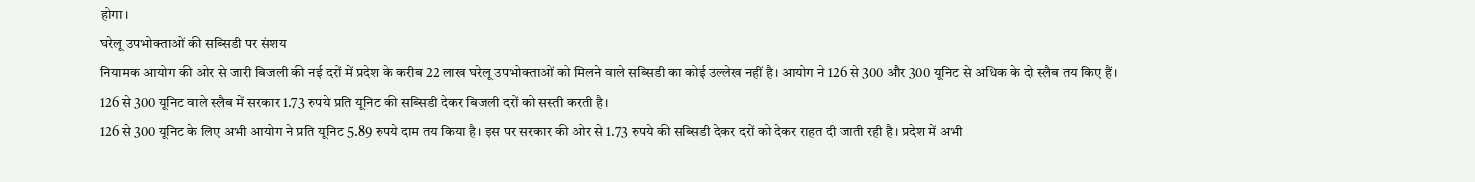होगा।
घरेलू उपभोक्ताओं की सब्सिडी पर संशय
नियामक आयोग की ओर से जारी बिजली की नई दरों में प्रदेश के करीब 22 लाख घरेलू उपभोक्ताओं को मिलने वाले सब्सिडी का कोई उल्लेख नहीं है। आयोग ने 126 से 300 और 300 यूनिट से अधिक के दो स्लैब तय किए हैं। 126 से 300 यूनिट वाले स्लैब में सरकार 1.73 रुपये प्रति यूनिट की सब्सिडी देकर बिजली दरों को सस्ती करती है।
126 से 300 यूनिट के लिए अभी आयोग ने प्रति यूनिट 5.89 रुपये दाम तय किया है। इस पर सरकार की ओर से 1.73 रुपये की सब्सिडी देकर दरों को देकर राहत दी जाती रही है। प्रदेश में अभी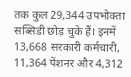तक कुल 29,344 उपभोक्ता सब्सिडी छोड़ चुके हैं। इनमें 13,668 सरकारी कर्मचारी, 11,364 पेंशनर और 4,312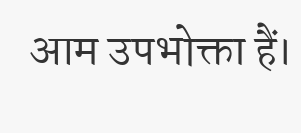आम उपभोक्ता हैं।